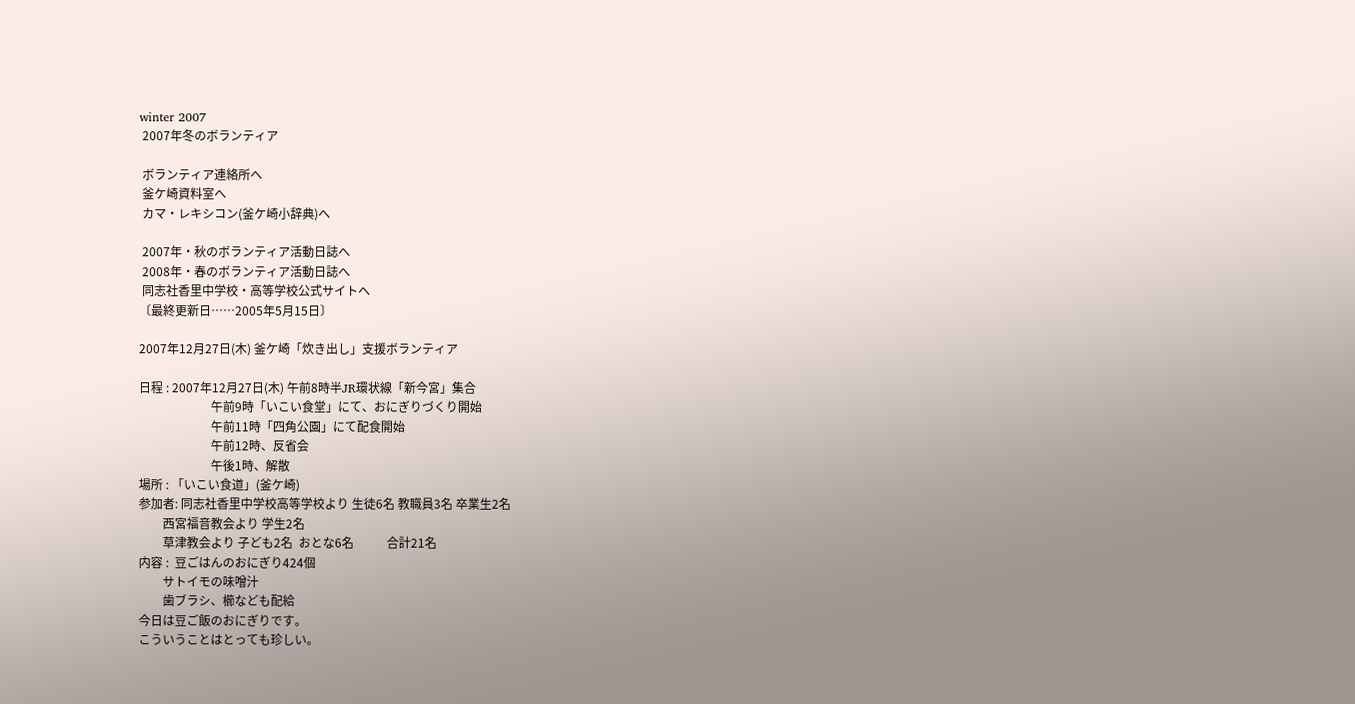winter 2007
 2007年冬のボランティア

 ボランティア連絡所へ
 釜ケ崎資料室へ
 カマ・レキシコン(釜ケ崎小辞典)へ

 2007年・秋のボランティア活動日誌へ
 2008年・春のボランティア活動日誌へ
 同志社香里中学校・高等学校公式サイトへ
〔最終更新日……2005年5月15日〕

2007年12月27日(木) 釜ケ崎「炊き出し」支援ボランティア

日程 : 2007年12月27日(木) 午前8時半JR環状線「新今宮」集合
                        午前9時「いこい食堂」にて、おにぎりづくり開始
                        午前11時「四角公園」にて配食開始
                        午前12時、反省会
                        午後1時、解散
場所 : 「いこい食道」(釜ケ崎)
参加者: 同志社香里中学校高等学校より 生徒6名 教職員3名 卒業生2名
        西宮福音教会より 学生2名
        草津教会より 子ども2名  おとな6名           合計21名
内容 :  豆ごはんのおにぎり424個
        サトイモの味噌汁
        歯ブラシ、櫛なども配給
今日は豆ご飯のおにぎりです。
こういうことはとっても珍しい。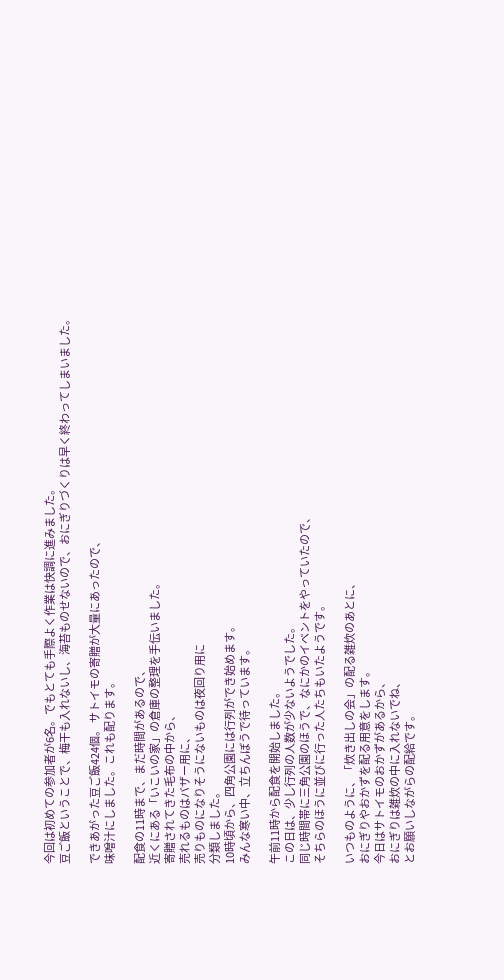今回は初めての参加者が6名。でもとても手際よく作業は快調に進みました。
豆ご飯ということで、梅干も入れないし、海苔ものせないので、おにぎりづくりは早く終わってしまいました。

できあがった豆ご飯424個。 サトイモの寄贈が大量にあったので、
味噌汁にしました。これも配ります。

配食の11時まで、まだ時間があるので、
近くにある「いこいの家」の倉庫の整理を手伝いました。
寄贈されてきた毛布の中から、
売れるものはバザー用に、
売りものになりそうにないものは夜回り用に
分類しました。
10時頃から、四角公園には行列ができ始めます。
みんな寒い中、立ちんぼうで待っています。

午前11時から配食を開始しました。
この日は、少し行列の人数が少ないようでした。
同じ時間帯に三角公園のほうで、なにかのイベントをやっていたので、
そちらのほうに並びに行った人たちもいたようです。

いつものように、「炊き出しの会」の配る雑炊のあとに、
おにぎりやおかずを配る用意をします。
今日はサトイモのおかずがあるから、
おにぎりは雑炊の中に入れないでね、
とお願いしながらの配給です。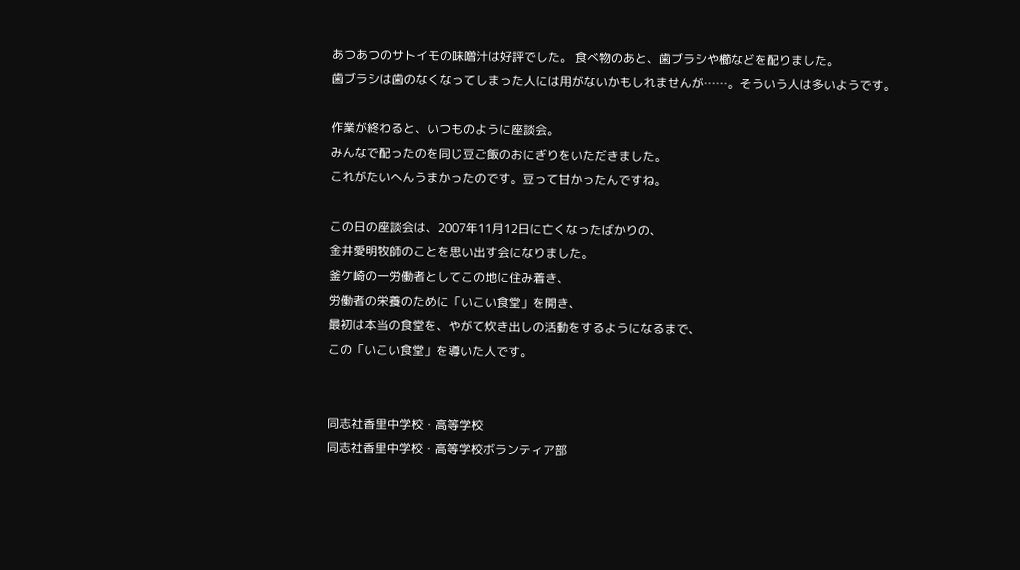あつあつのサトイモの味噌汁は好評でした。 食べ物のあと、歯ブラシや櫛などを配りました。
歯ブラシは歯のなくなってしまった人には用がないかもしれませんが……。そういう人は多いようです。

作業が終わると、いつものように座談会。
みんなで配ったのを同じ豆ご飯のおにぎりをいただきました。
これがたいへんうまかったのです。豆って甘かったんですね。

この日の座談会は、2007年11月12日に亡くなったばかりの、
金井愛明牧師のことを思い出す会になりました。
釜ケ崎の一労働者としてこの地に住み着き、
労働者の栄養のために「いこい食堂」を開き、
最初は本当の食堂を、やがて炊き出しの活動をするようになるまで、
この「いこい食堂」を導いた人です。


同志社香里中学校・高等学校
同志社香里中学校・高等学校ボランティア部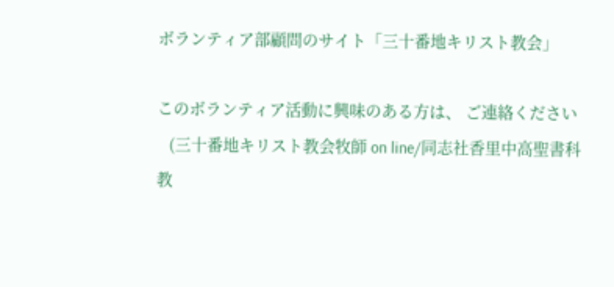ボランティア部顧問のサイト「三十番地キリスト教会」

このボランティア活動に興味のある方は、 ご連絡ください
   (三十番地キリスト教会牧師 on line/同志社香里中高聖書科教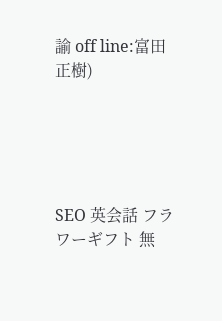諭 off line:富田 正樹)





SEO 英会話 フラワーギフト 無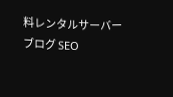料レンタルサーバー ブログ SEO